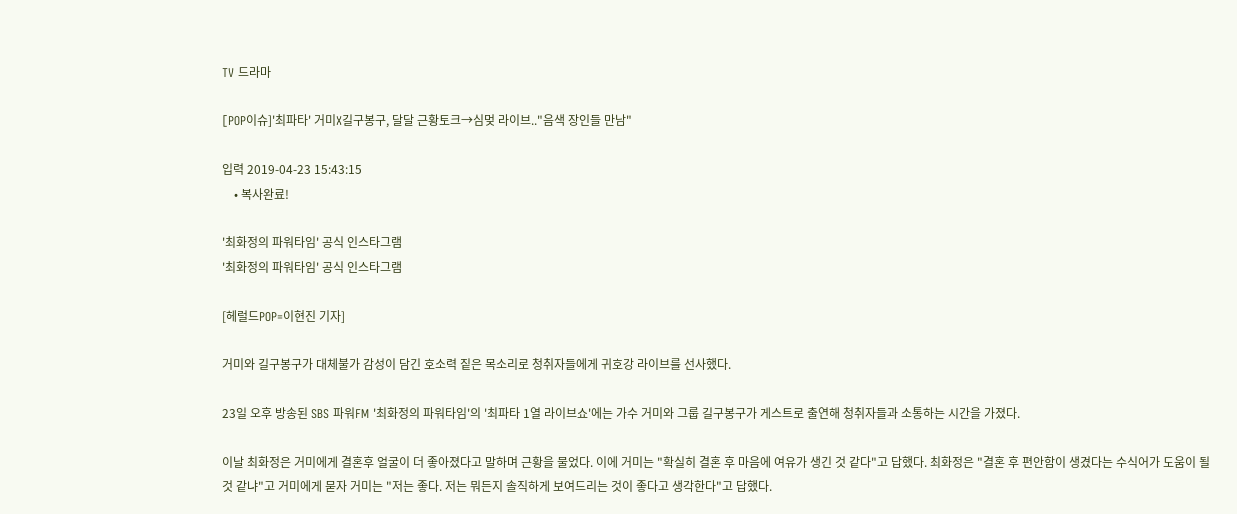TV 드라마

[POP이슈]'최파타' 거미X길구봉구, 달달 근황토크→심멎 라이브.."음색 장인들 만남"

입력 2019-04-23 15:43:15
    • 복사완료!

'최화정의 파워타임' 공식 인스타그램
'최화정의 파워타임' 공식 인스타그램

[헤럴드POP=이현진 기자]

거미와 길구봉구가 대체불가 감성이 담긴 호소력 짙은 목소리로 청취자들에게 귀호강 라이브를 선사했다.

23일 오후 방송된 SBS 파워FM '최화정의 파워타임'의 '최파타 1열 라이브쇼'에는 가수 거미와 그룹 길구봉구가 게스트로 출연해 청취자들과 소통하는 시간을 가졌다.

이날 최화정은 거미에게 결혼후 얼굴이 더 좋아졌다고 말하며 근황을 물었다. 이에 거미는 "확실히 결혼 후 마음에 여유가 생긴 것 같다"고 답했다. 최화정은 "결혼 후 편안함이 생겼다는 수식어가 도움이 될 것 같냐"고 거미에게 묻자 거미는 "저는 좋다. 저는 뭐든지 솔직하게 보여드리는 것이 좋다고 생각한다"고 답했다.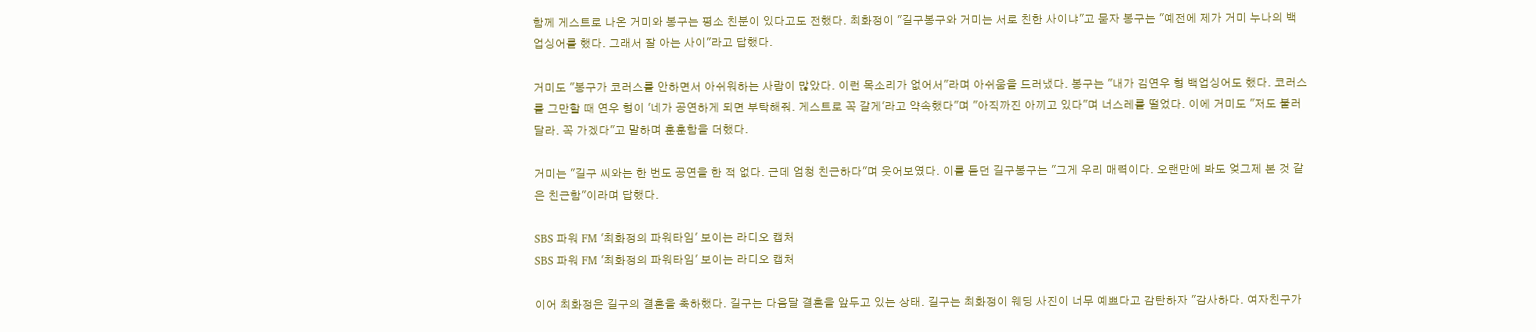함께 게스트로 나온 거미와 봉구는 평소 친분이 있다고도 전했다. 최화정이 "길구봉구와 거미는 서로 친한 사이냐"고 묻자 봉구는 "예전에 제가 거미 누나의 백업싱어를 했다. 그래서 잘 아는 사이"라고 답했다.

거미도 "봉구가 코러스를 안하면서 아쉬워하는 사람이 많았다. 이런 목소리가 없어서"라며 아쉬움을 드러냈다. 봉구는 "내가 김연우 형 백업싱어도 했다. 코러스를 그만할 때 연우 형이 '네가 공연하게 되면 부탁해줘. 게스트로 꼭 갈게'라고 약속했다"며 "아직까진 아끼고 있다"며 너스레를 떨었다. 이에 거미도 "저도 불러달라. 꼭 가겠다"고 말하며 훈훈함을 더했다.

거미는 "길구 씨와는 한 번도 공연을 한 적 없다. 근데 엄청 친근하다"며 웃어보였다. 이를 듣던 길구봉구는 "그게 우리 매력이다. 오랜만에 봐도 엊그제 본 것 같은 친근함"이라며 답했다.

SBS 파워 FM '최화정의 파워타임' 보이는 라디오 캡처
SBS 파워 FM '최화정의 파워타임' 보이는 라디오 캡처

이어 최화정은 길구의 결혼을 축하했다. 길구는 다음달 결혼을 앞두고 있는 상태. 길구는 최화정이 웨딩 사진이 너무 예쁘다고 감탄하자 "감사하다. 여자친구가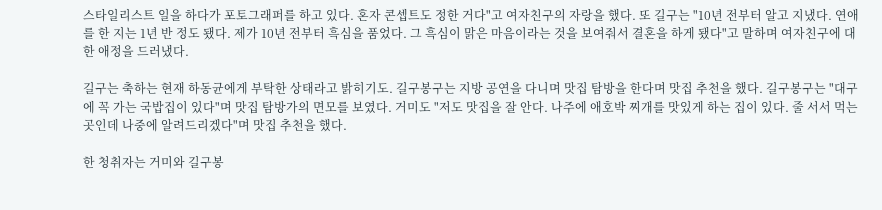스타일리스트 일을 하다가 포토그래퍼를 하고 있다. 혼자 콘셉트도 정한 거다"고 여자친구의 자랑을 했다. 또 길구는 "10년 전부터 알고 지냈다. 연애를 한 지는 1년 반 정도 됐다. 제가 10년 전부터 흑심을 품었다. 그 흑심이 맑은 마음이라는 것을 보여줘서 결혼을 하게 됐다"고 말하며 여자친구에 대한 애정을 드러냈다.

길구는 축하는 현재 하동균에게 부탁한 상태라고 밝히기도. 길구봉구는 지방 공연을 다니며 맛집 탐방을 한다며 맛집 추천을 했다. 길구봉구는 "대구에 꼭 가는 국밥집이 있다"며 맛집 탐방가의 면모를 보였다. 거미도 "저도 맛집을 잘 안다. 나주에 애호박 찌개를 맛있게 하는 집이 있다. 줄 서서 먹는 곳인데 나중에 알려드리겠다"며 맛집 추천을 했다.

한 청취자는 거미와 길구봉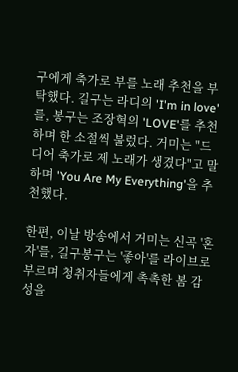구에게 축가로 부를 노래 추천을 부탁했다. 길구는 라디의 'I'm in love'를, 봉구는 조장혁의 'LOVE'를 추천하며 한 소절씩 불렀다. 거미는 "드디어 축가로 제 노래가 생겼다"고 말하며 'You Are My Everything'을 추천했다.

한편, 이날 방송에서 거미는 신곡 '혼자'를, 길구봉구는 '좋아'를 라이브로 부르며 청취자들에게 촉촉한 봄 감성을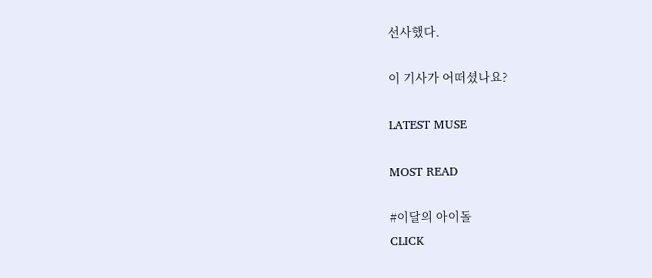선사했다.

이 기사가 어떠셨나요?

LATEST MUSE

MOST READ

#이달의 아이돌
CLICK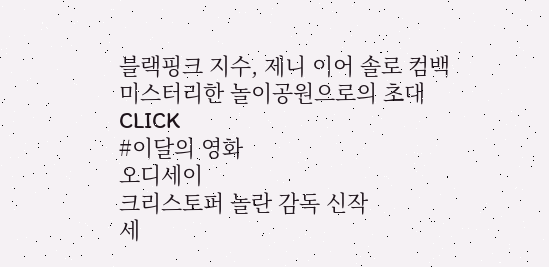블랙핑크 지수, 제니 이어 솔로 컴백
미스터리한 놀이공원으로의 초대
CLICK
#이달의 영화
오디세이
크리스토퍼 놀란 감독 신작
세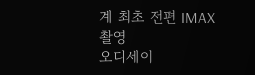계 최초 전편 IMAX 촬영
오디세이